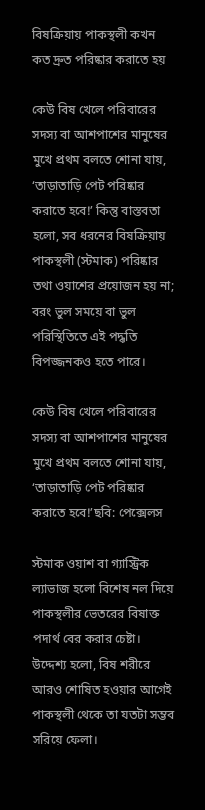বিষক্রিয়ায় পাকস্থলী কখন কত দ্রুত পরিষ্কার করাতে হয়

কেউ বিষ খেলে পরিবারের সদস্য বা আশপাশের মানুষের মুখে প্রথম বলতে শোনা যায়, ‘তাড়াতাড়ি পেট পরিষ্কার করাতে হবে!’ কিন্তু বাস্তবতা হলো, সব ধরনের বিষক্রিয়ায় পাকস্থলী (স্টমাক) পরিষ্কার তথা ওয়াশের প্রয়োজন হয় না; বরং ভুল সময়ে বা ভুল পরিস্থিতিতে এই পদ্ধতি বিপজ্জনকও হতে পারে।

কেউ বিষ খেলে পরিবারের সদস্য বা আশপাশের মানুষের মুখে প্রথম বলতে শোনা যায়, ‘তাড়াতাড়ি পেট পরিষ্কার করাতে হবে!’ছবি: পেক্সেলস

স্টমাক ওয়াশ বা গ্যাস্ট্রিক ল্যাভাজ হলো বিশেষ নল দিয়ে পাকস্থলীর ভেতরের বিষাক্ত পদার্থ বের করার চেষ্টা। উদ্দেশ্য হলো, বিষ শরীরে আরও শোষিত হওয়ার আগেই পাকস্থলী থেকে তা যতটা সম্ভব সরিয়ে ফেলা।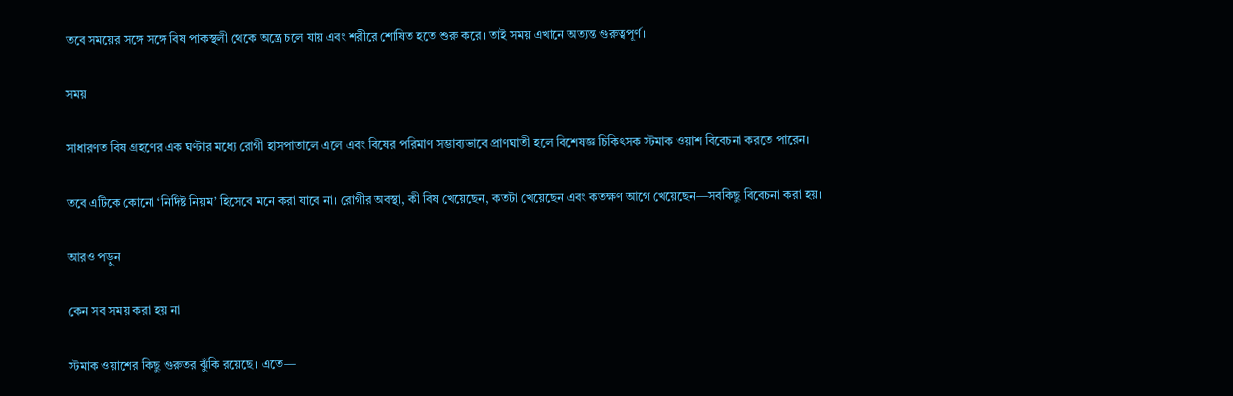তবে সময়ের সঙ্গে সঙ্গে বিষ পাকস্থলী থেকে অন্ত্রে চলে যায় এবং শরীরে শোষিত হতে শুরু করে। তাই সময় এখানে অত্যন্ত গুরুত্বপূর্ণ।

সময়

সাধারণত বিষ গ্রহণের এক ঘণ্টার মধ্যে রোগী হাসপাতালে এলে এবং বিষের পরিমাণ সম্ভাব্যভাবে প্রাণঘাতী হলে বিশেষজ্ঞ চিকিৎসক স্টমাক ওয়াশ বিবেচনা করতে পারেন।

তবে এটিকে কোনো ‘নির্দিষ্ট নিয়ম’ হিসেবে মনে করা যাবে না। রোগীর অবস্থা, কী বিষ খেয়েছেন, কতটা খেয়েছেন এবং কতক্ষণ আগে খেয়েছেন—সবকিছু বিবেচনা করা হয়।

আরও পড়ুন

কেন সব সময় করা হয় না

স্টমাক ওয়াশের কিছু গুরুতর ঝুঁকি রয়েছে। এতে—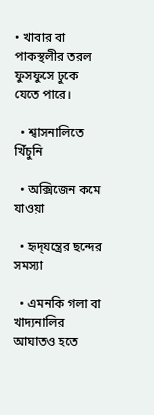• খাবার বা পাকস্থলীর তরল ফুসফুসে ঢুকে যেতে পারে।

  • শ্বাসনালিতে খিঁচুনি

  • অক্সিজেন কমে যাওয়া

  • হৃদ্‌যন্ত্রের ছন্দের সমস্যা

  • এমনকি গলা বা খাদ্যনালির আঘাতও হতে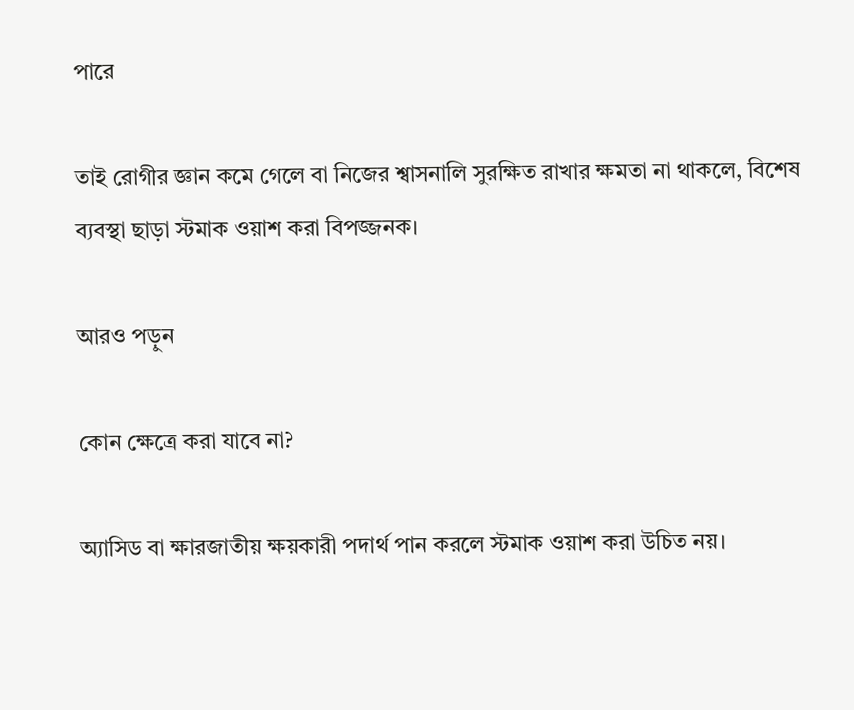পারে

তাই রোগীর জ্ঞান কমে গেলে বা নিজের শ্বাসনালি সুরক্ষিত রাখার ক্ষমতা না থাকলে, বিশেষ ব্যবস্থা ছাড়া স্টমাক ওয়াশ করা বিপজ্জনক।

আরও পড়ুন

কোন ক্ষেত্রে করা যাবে না?

অ্যাসিড বা ক্ষারজাতীয় ক্ষয়কারী পদার্থ পান করলে স্টমাক ওয়াশ করা উচিত নয়।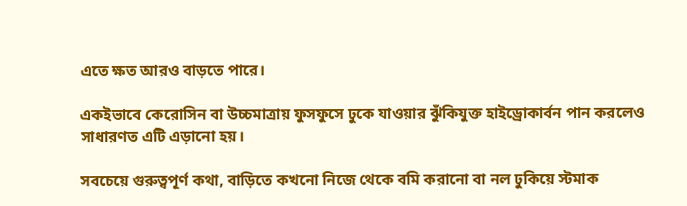এতে ক্ষত আরও বাড়তে পারে।

একইভাবে কেরোসিন বা উচ্চমাত্রায় ফুসফুসে ঢুকে যাওয়ার ঝুঁকিযুক্ত হাইড্রোকার্বন পান করলেও সাধারণত এটি এড়ানো হয়।

সবচেয়ে গুরুত্বপূর্ণ কথা, বাড়িতে কখনো নিজে থেকে বমি করানো বা নল ঢুকিয়ে স্টমাক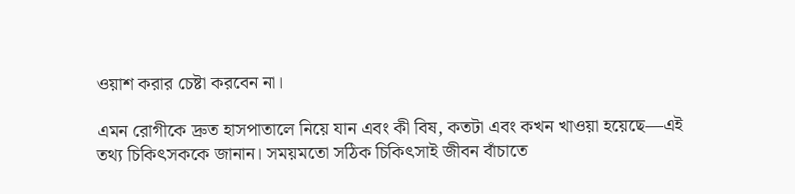ওয়াশ করার চেষ্টা করবেন না।

এমন রোগীকে দ্রুত হাসপাতালে নিয়ে যান এবং কী বিষ, কতটা এবং কখন খাওয়া হয়েছে—এই তথ্য চিকিৎসককে জানান। সময়মতো সঠিক চিকিৎসাই জীবন বাঁচাতে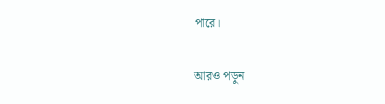পারে।

আরও পড়ুন